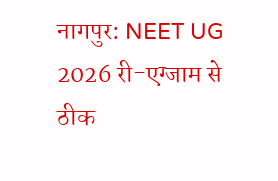नागपुर: NEET UG 2026 री-एग्जाम से ठीक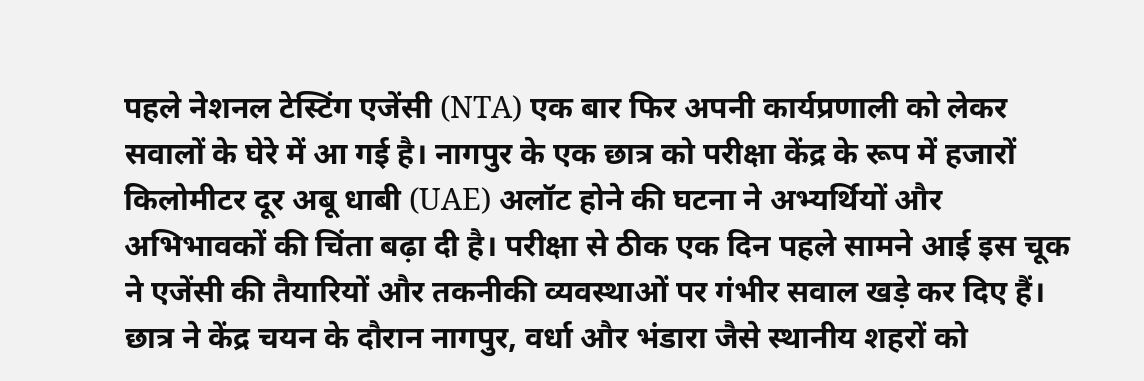पहले नेशनल टेस्टिंग एजेंसी (NTA) एक बार फिर अपनी कार्यप्रणाली को लेकर सवालों के घेरे में आ गई है। नागपुर के एक छात्र को परीक्षा केंद्र के रूप में हजारों किलोमीटर दूर अबू धाबी (UAE) अलॉट होने की घटना ने अभ्यर्थियों और अभिभावकों की चिंता बढ़ा दी है। परीक्षा से ठीक एक दिन पहले सामने आई इस चूक ने एजेंसी की तैयारियों और तकनीकी व्यवस्थाओं पर गंभीर सवाल खड़े कर दिए हैं।
छात्र ने केंद्र चयन के दौरान नागपुर, वर्धा और भंडारा जैसे स्थानीय शहरों को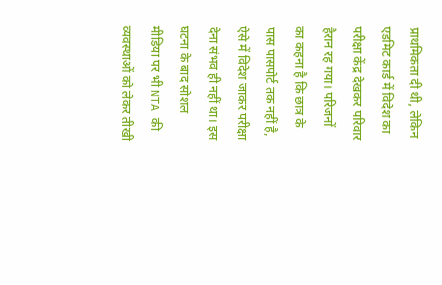प्राथमिकता दी थी, लेकिन एडमिट कार्ड में विदेश का परीक्षा केंद्र देखकर परिवार हैरान रह गया। परिजनों का कहना है कि छात्र के पास पासपोर्ट तक नहीं है, ऐसे में विदेश जाकर परीक्षा देना संभव ही नहीं था। इस घटना के बाद सोशल मीडिया पर भी NTA की व्यवस्थाओं को लेकर तीखी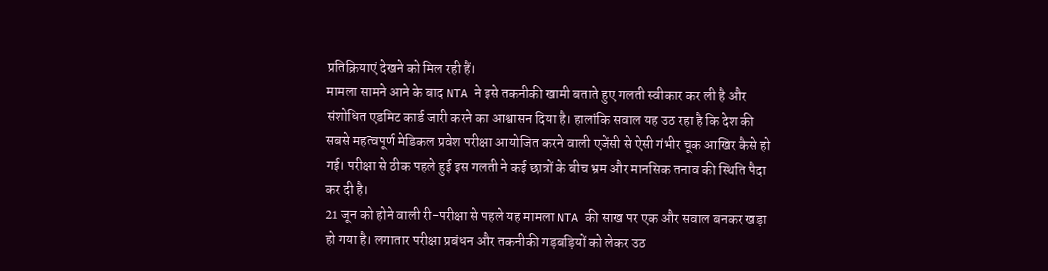प्रतिक्रियाएं देखने को मिल रही हैं।
मामला सामने आने के बाद NTA ने इसे तकनीकी खामी बताते हुए गलती स्वीकार कर ली है और संशोधित एडमिट कार्ड जारी करने का आश्वासन दिया है। हालांकि सवाल यह उठ रहा है कि देश की सबसे महत्वपूर्ण मेडिकल प्रवेश परीक्षा आयोजित करने वाली एजेंसी से ऐसी गंभीर चूक आखिर कैसे हो गई। परीक्षा से ठीक पहले हुई इस गलती ने कई छात्रों के बीच भ्रम और मानसिक तनाव की स्थिति पैदा कर दी है।
21 जून को होने वाली री-परीक्षा से पहले यह मामला NTA की साख पर एक और सवाल बनकर खड़ा हो गया है। लगातार परीक्षा प्रबंधन और तकनीकी गड़बड़ियों को लेकर उठ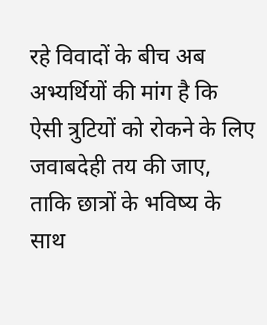रहे विवादों के बीच अब अभ्यर्थियों की मांग है कि ऐसी त्रुटियों को रोकने के लिए जवाबदेही तय की जाए, ताकि छात्रों के भविष्य के साथ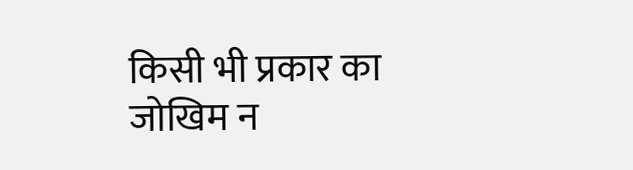किसी भी प्रकार का जोखिम न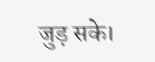जुड़ सके।